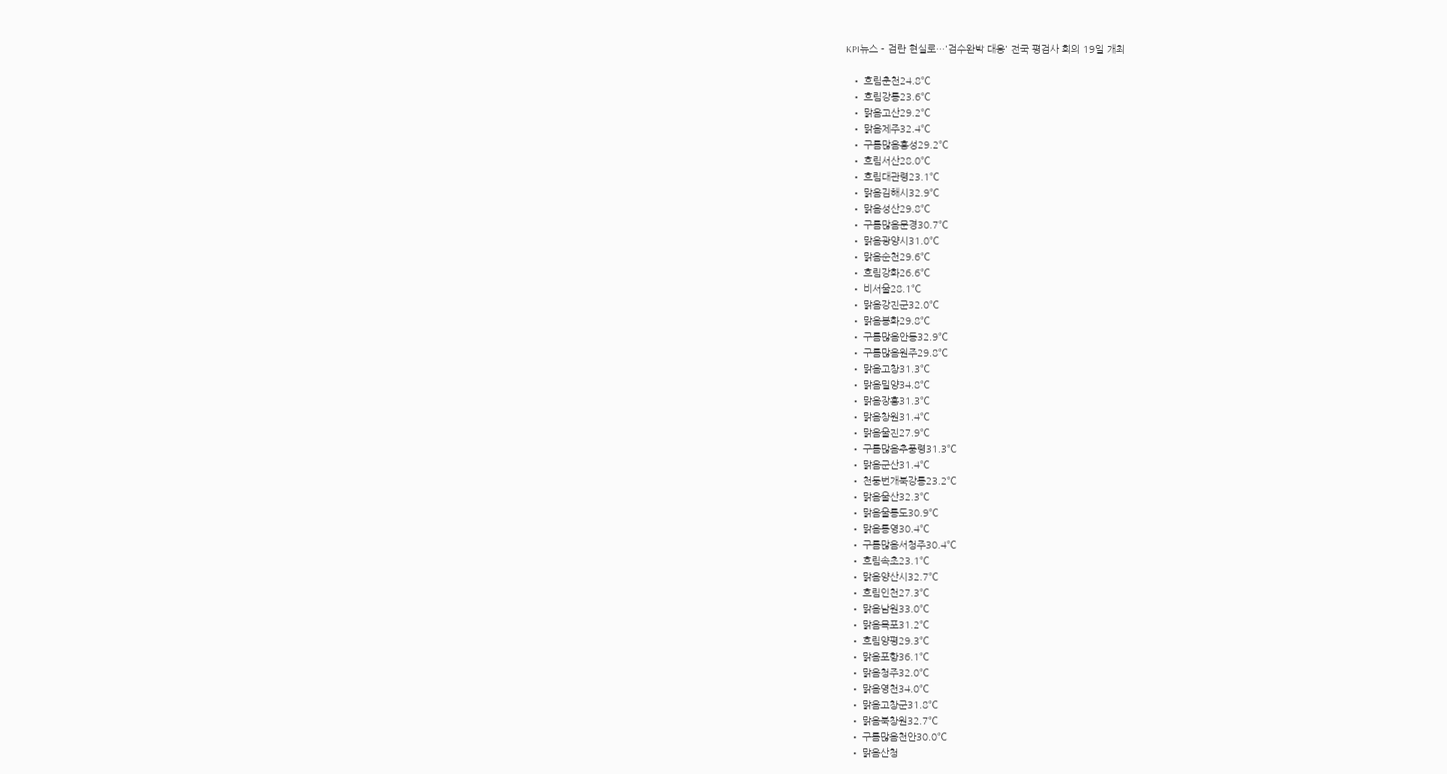KPI뉴스 - 검란 현실로…'검수완박 대응' 전국 평검사 회의 19일 개최

  • 흐림춘천24.8℃
  • 흐림강릉23.6℃
  • 맑음고산29.2℃
  • 맑음제주32.4℃
  • 구름많음홍성29.2℃
  • 흐림서산28.0℃
  • 흐림대관령23.1℃
  • 맑음김해시32.9℃
  • 맑음성산29.8℃
  • 구름많음문경30.7℃
  • 맑음광양시31.0℃
  • 맑음순천29.6℃
  • 흐림강화26.6℃
  • 비서울28.1℃
  • 맑음강진군32.0℃
  • 맑음봉화29.8℃
  • 구름많음안동32.9℃
  • 구름많음원주29.8℃
  • 맑음고창31.3℃
  • 맑음밀양34.8℃
  • 맑음장흥31.3℃
  • 맑음창원31.4℃
  • 맑음울진27.9℃
  • 구름많음추풍령31.3℃
  • 맑음군산31.4℃
  • 천둥번개북강릉23.2℃
  • 맑음울산32.3℃
  • 맑음울릉도30.9℃
  • 맑음통영30.4℃
  • 구름많음서청주30.4℃
  • 흐림속초23.1℃
  • 맑음양산시32.7℃
  • 흐림인천27.3℃
  • 맑음남원33.0℃
  • 맑음목포31.2℃
  • 흐림양평29.3℃
  • 맑음포항36.1℃
  • 맑음청주32.0℃
  • 맑음영천34.0℃
  • 맑음고창군31.8℃
  • 맑음북창원32.7℃
  • 구름많음천안30.0℃
  • 맑음산청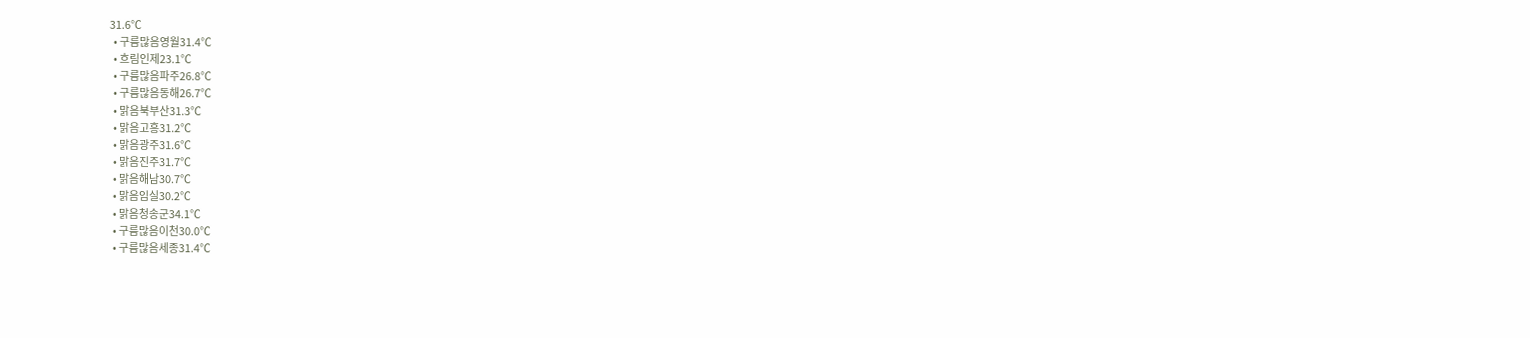31.6℃
  • 구름많음영월31.4℃
  • 흐림인제23.1℃
  • 구름많음파주26.8℃
  • 구름많음동해26.7℃
  • 맑음북부산31.3℃
  • 맑음고흥31.2℃
  • 맑음광주31.6℃
  • 맑음진주31.7℃
  • 맑음해남30.7℃
  • 맑음임실30.2℃
  • 맑음청송군34.1℃
  • 구름많음이천30.0℃
  • 구름많음세종31.4℃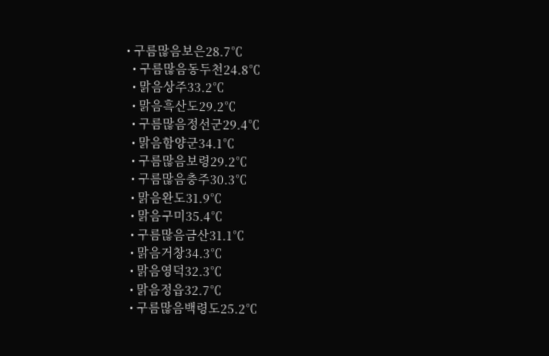• 구름많음보은28.7℃
  • 구름많음동두천24.8℃
  • 맑음상주33.2℃
  • 맑음흑산도29.2℃
  • 구름많음정선군29.4℃
  • 맑음함양군34.1℃
  • 구름많음보령29.2℃
  • 구름많음충주30.3℃
  • 맑음완도31.9℃
  • 맑음구미35.4℃
  • 구름많음금산31.1℃
  • 맑음거창34.3℃
  • 맑음영덕32.3℃
  • 맑음정읍32.7℃
  • 구름많음백령도25.2℃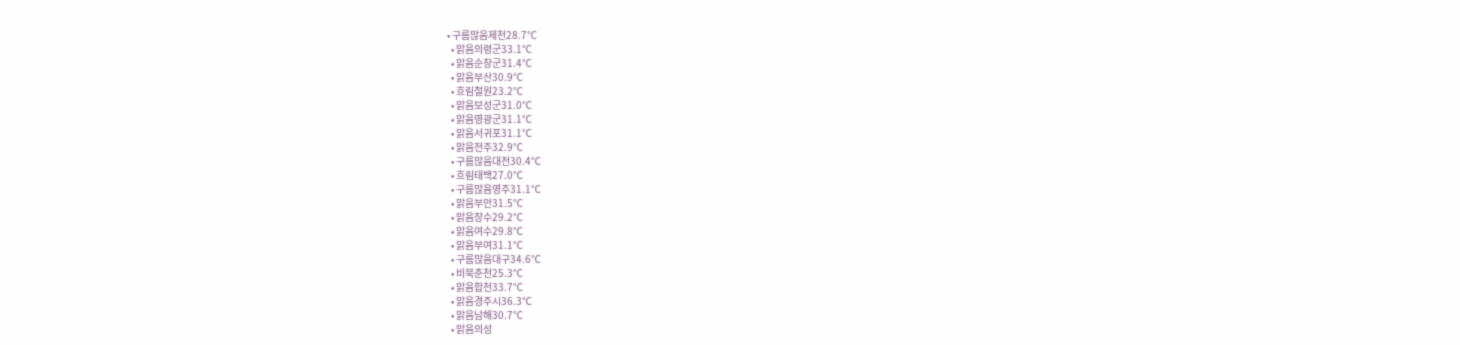• 구름많음제천28.7℃
  • 맑음의령군33.1℃
  • 맑음순창군31.4℃
  • 맑음부산30.9℃
  • 흐림철원23.2℃
  • 맑음보성군31.0℃
  • 맑음영광군31.1℃
  • 맑음서귀포31.1℃
  • 맑음전주32.9℃
  • 구름많음대전30.4℃
  • 흐림태백27.0℃
  • 구름많음영주31.1℃
  • 맑음부안31.5℃
  • 맑음장수29.2℃
  • 맑음여수29.8℃
  • 맑음부여31.1℃
  • 구름많음대구34.6℃
  • 비북춘천25.3℃
  • 맑음합천33.7℃
  • 맑음경주시36.3℃
  • 맑음남해30.7℃
  • 맑음의성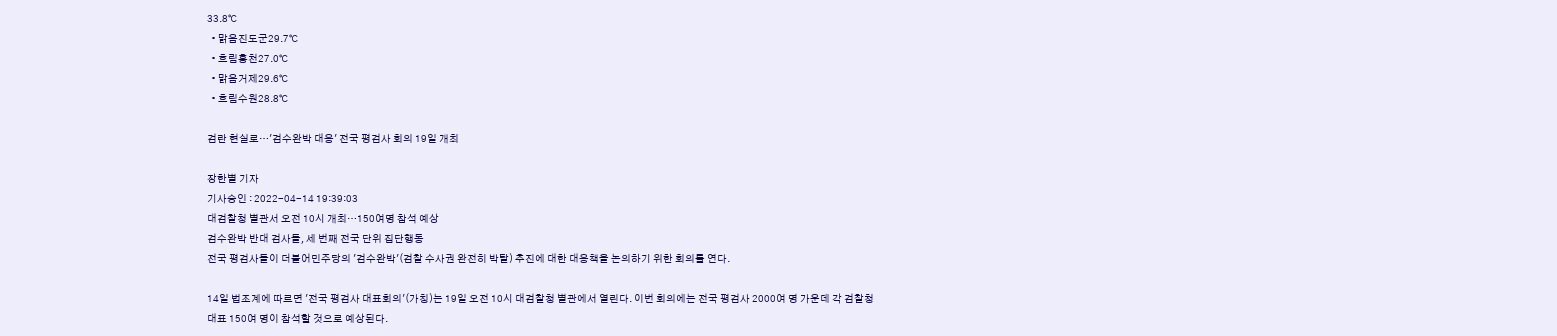33.8℃
  • 맑음진도군29.7℃
  • 흐림홍천27.0℃
  • 맑음거제29.6℃
  • 흐림수원28.8℃

검란 현실로…'검수완박 대응' 전국 평검사 회의 19일 개최

장한별 기자
기사승인 : 2022-04-14 19:39:03
대검찰청 별관서 오전 10시 개최…150여명 참석 예상
검수완박 반대 검사들, 세 번째 전국 단위 집단행동
전국 평검사들이 더불어민주당의 '검수완박'(검찰 수사권 완전히 박탈) 추진에 대한 대응책을 논의하기 위한 회의를 연다.

14일 법조계에 따르면 '전국 평검사 대표회의'(가칭)는 19일 오전 10시 대검찰청 별관에서 열린다. 이번 회의에는 전국 평검사 2000여 명 가운데 각 검찰청 대표 150여 명이 참석할 것으로 예상된다.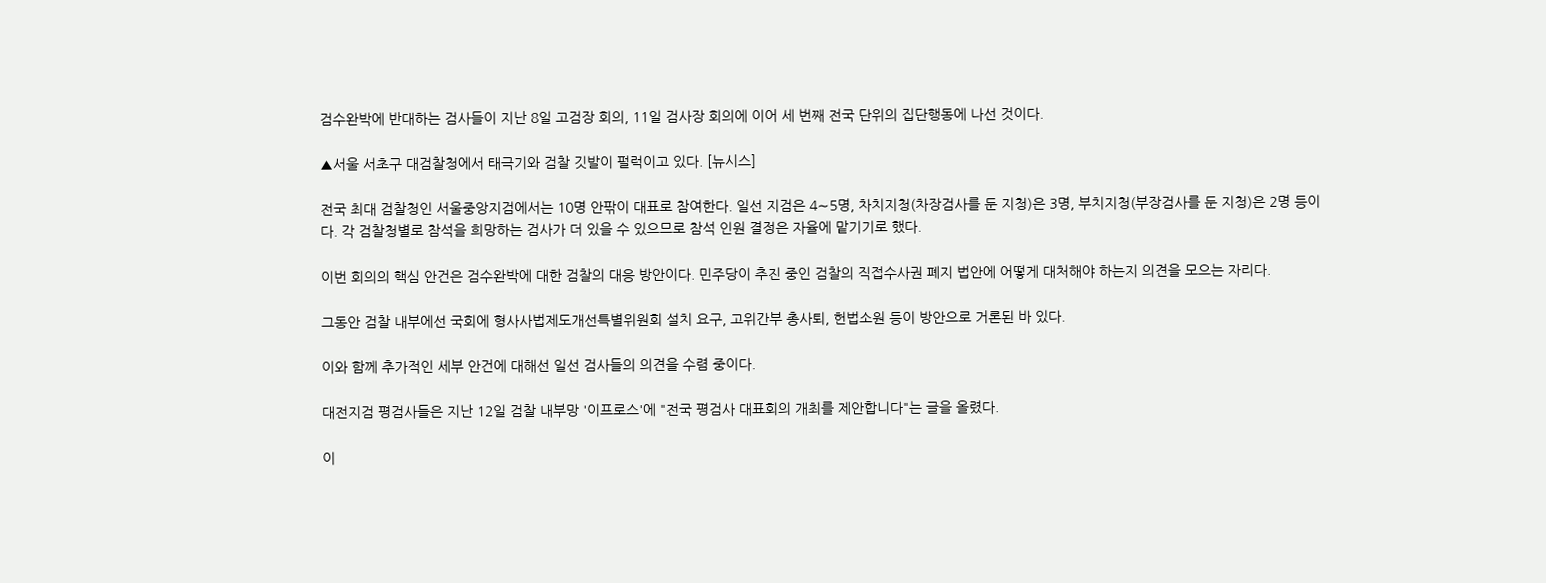검수완박에 반대하는 검사들이 지난 8일 고검장 회의, 11일 검사장 회의에 이어 세 번째 전국 단위의 집단행동에 나선 것이다.

▲서울 서초구 대검찰청에서 태극기와 검찰 깃발이 펄럭이고 있다. [뉴시스]

전국 최대 검찰청인 서울중앙지검에서는 10명 안팎이 대표로 참여한다. 일선 지검은 4∼5명, 차치지청(차장검사를 둔 지청)은 3명, 부치지청(부장검사를 둔 지청)은 2명 등이다. 각 검찰청별로 참석을 희망하는 검사가 더 있을 수 있으므로 참석 인원 결정은 자율에 맡기기로 했다.

이번 회의의 핵심 안건은 검수완박에 대한 검찰의 대응 방안이다. 민주당이 추진 중인 검찰의 직접수사권 폐지 법안에 어떻게 대처해야 하는지 의견을 모으는 자리다.

그동안 검찰 내부에선 국회에 형사사법제도개선특별위원회 설치 요구, 고위간부 총사퇴, 헌법소원 등이 방안으로 거론된 바 있다.

이와 함께 추가적인 세부 안건에 대해선 일선 검사들의 의견을 수렴 중이다.

대전지검 평검사들은 지난 12일 검찰 내부망 '이프로스'에 "전국 평검사 대표회의 개최를 제안합니다"는 글을 올렸다.

이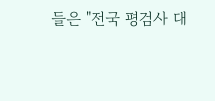들은 "전국 평검사 대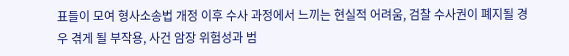표들이 모여 형사소송법 개정 이후 수사 과정에서 느끼는 현실적 어려움, 검찰 수사권이 폐지될 경우 겪게 될 부작용, 사건 암장 위험성과 범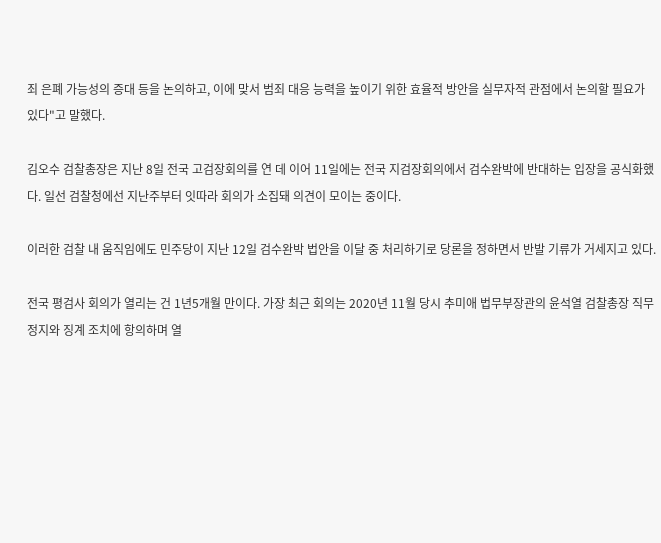죄 은폐 가능성의 증대 등을 논의하고, 이에 맞서 범죄 대응 능력을 높이기 위한 효율적 방안을 실무자적 관점에서 논의할 필요가 있다"고 말했다.

김오수 검찰총장은 지난 8일 전국 고검장회의를 연 데 이어 11일에는 전국 지검장회의에서 검수완박에 반대하는 입장을 공식화했다. 일선 검찰청에선 지난주부터 잇따라 회의가 소집돼 의견이 모이는 중이다.

이러한 검찰 내 움직임에도 민주당이 지난 12일 검수완박 법안을 이달 중 처리하기로 당론을 정하면서 반발 기류가 거세지고 있다.

전국 평검사 회의가 열리는 건 1년5개월 만이다. 가장 최근 회의는 2020년 11월 당시 추미애 법무부장관의 윤석열 검찰총장 직무 정지와 징계 조치에 항의하며 열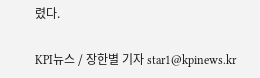렸다.

KPI뉴스 / 장한별 기자 star1@kpinews.kr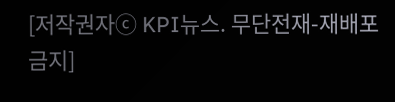[저작권자ⓒ KPI뉴스. 무단전재-재배포 금지]